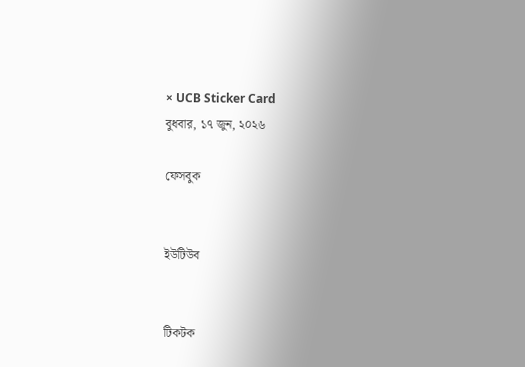× UCB Sticker Card
বুধবার, ১৭ জুন, ২০২৬

ফেসবুক


ইউটিউব


টিকটক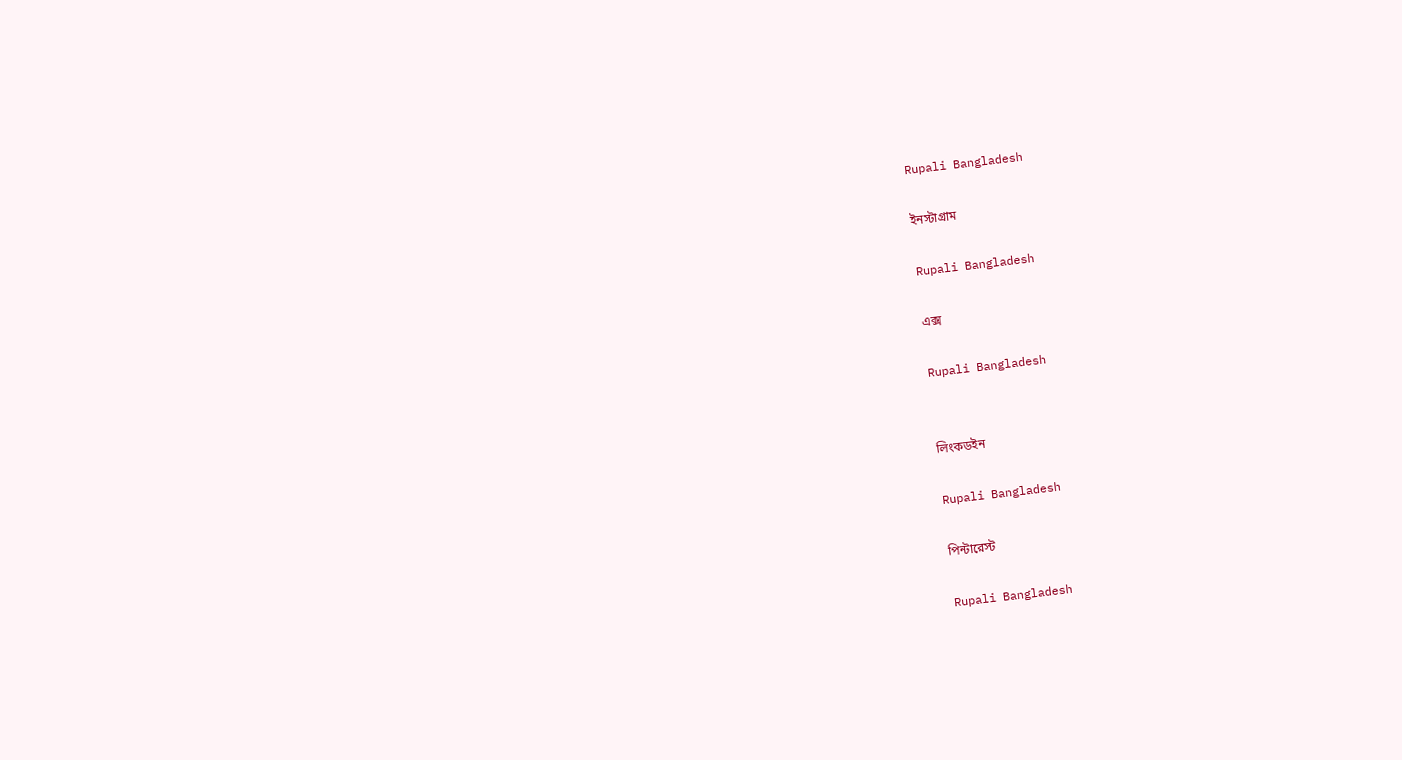Rupali Bangladesh

ইনস্টাগ্রাম

Rupali Bangladesh

এক্স

Rupali Bangladesh


লিংকডইন

Rupali Bangladesh

পিন্টারেস্ট

Rupali Bangladesh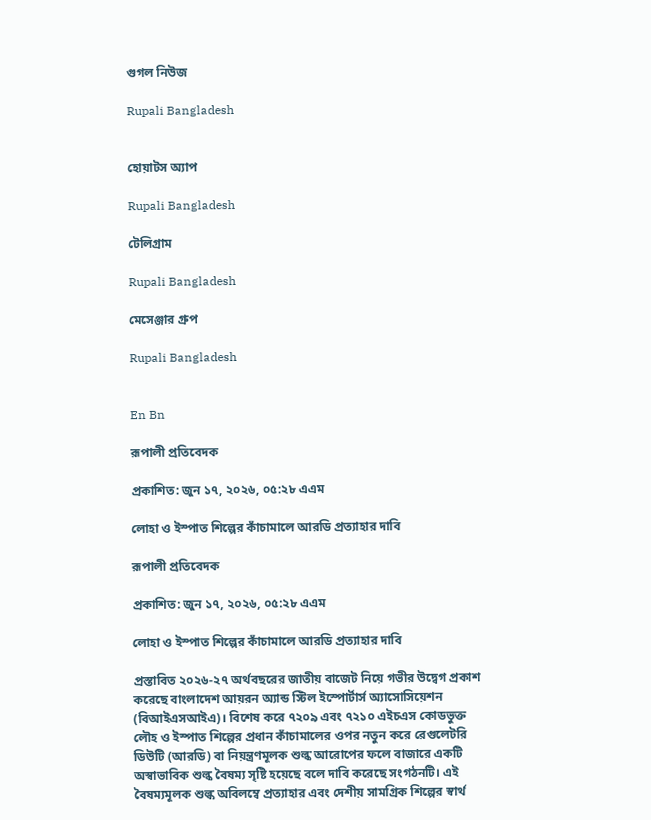গুগল নিউজ

Rupali Bangladesh


হোয়াটস অ্যাপ

Rupali Bangladesh

টেলিগ্রাম

Rupali Bangladesh

মেসেঞ্জার গ্রুপ

Rupali Bangladesh


En Bn

রূপালী প্রতিবেদক

প্রকাশিত: জুন ১৭, ২০২৬, ০৫:২৮ এএম

লোহা ও ইস্পাত শিল্পের কাঁচামালে আরডি প্রত্যাহার দাবি

রূপালী প্রতিবেদক

প্রকাশিত: জুন ১৭, ২০২৬, ০৫:২৮ এএম

লোহা ও ইস্পাত শিল্পের কাঁচামালে আরডি প্রত্যাহার দাবি

প্রস্তাবিত ২০২৬-২৭ অর্থবছরের জাতীয় বাজেট নিয়ে গভীর উদ্বেগ প্রকাশ করেছে বাংলাদেশ আয়রন অ্যান্ড স্টিল ইস্পোর্টার্স অ্যাসোসিয়েশন (বিআইএসআইএ)। বিশেষ করে ৭২০৯ এবং ৭২১০ এইচএস কোডভুক্ত লৌহ ও ইস্পাত শিল্পের প্রধান কাঁচামালের ওপর নতুন করে রেগুলেটরি ডিউটি (আরডি) বা নিয়ন্ত্রণমূলক শুল্ক আরোপের ফলে বাজারে একটি অস্বাভাবিক শুল্ক বৈষম্য সৃষ্টি হয়েছে বলে দাবি করেছে সংগঠনটি। এই বৈষম্যমূলক শুল্ক অবিলম্বে প্রত্যাহার এবং দেশীয় সামগ্রিক শিল্পের স্বার্থ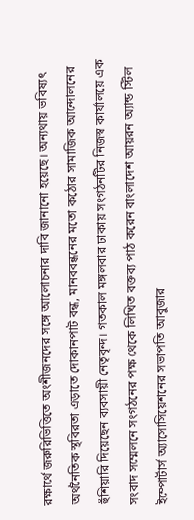রক্ষার্থে জরুরিভিত্তিতে অংশীজনদের সঙ্গে আলোচনার দাবি জানানো হয়েছে। অন্যথায় ভবিষ্যৎ অর্থনৈতিক স্থবিরতা এড়াতে দোকানপাট বন্ধ, মানববন্ধনের মতো কঠোর সামাজিক আন্দোলনের হুঁশিয়ারি দিয়েছেন ব্যবসায়ী নেতৃবৃন্দ। গতকাল মঙ্গলবার ঢাকায় সংগঠনটির নিজস্ব কার্যালয়ে এক সংবাদ সম্মেলনে সংগঠনের পক্ষ থেকে লিখিত বক্তব্য পাঠ করেন বাংলাদেশ আয়রন অ্যান্ড স্টিল ইম্পোর্টার্স অ্যাসোসিয়েশনের সভাপতি আবুজার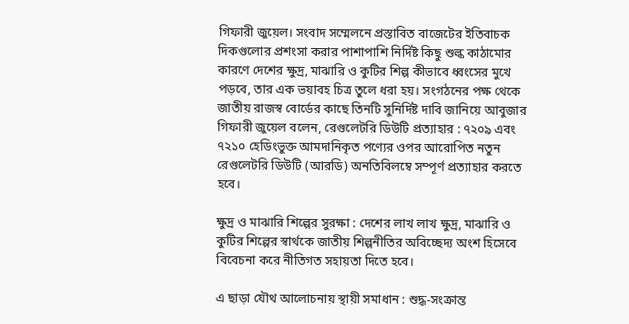গিফারী জুয়েল। সংবাদ সম্মেলনে প্রস্তাবিত বাজেটের ইতিবাচক দিকগুলোর প্রশংসা করার পাশাপাশি নির্দিষ্ট কিছু শুল্ক কাঠামোর কারণে দেশের ক্ষুদ্র, মাঝারি ও কুটির শিল্প কীভাবে ধ্বংসের মুখে পড়বে, তার এক ভয়াবহ চিত্র তুলে ধরা হয়। সংগঠনের পক্ষ থেকে জাতীয় রাজস্ব বোর্ডের কাছে তিনটি সুনির্দিষ্ট দাবি জানিয়ে আবুজার গিফারী জুয়েল বলেন, রেগুলেটরি ডিউটি প্রত্যাহার : ৭২০৯ এবং ৭২১০ হেডিংভুক্ত আমদানিকৃত পণ্যের ওপর আরোপিত নতুন রেগুলেটরি ডিউটি (আরডি) অনতিবিলম্বে সম্পূর্ণ প্রত্যাহার করতে হবে।

ক্ষুদ্র ও মাঝারি শিল্পের সুরক্ষা : দেশের লাখ লাখ ক্ষুদ্র, মাঝারি ও কুটির শিল্পের স্বার্থকে জাতীয় শিল্পনীতির অবিচ্ছেদ্য অংশ হিসেবে বিবেচনা করে নীতিগত সহায়তা দিতে হবে।

এ ছাড়া যৌথ আলোচনায় স্থায়ী সমাধান : শুদ্ধ-সংক্রান্ত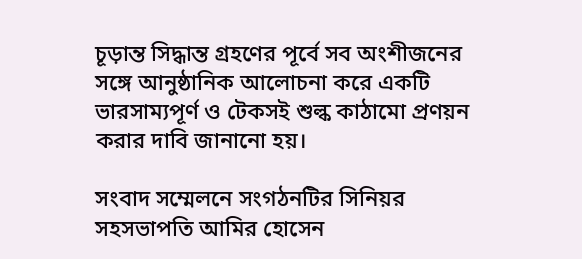চূড়ান্ত সিদ্ধান্ত গ্রহণের পূর্বে সব অংশীজনের সঙ্গে আনুষ্ঠানিক আলোচনা করে একটি ভারসাম্যপূর্ণ ও টেকসই শুল্ক কাঠামো প্রণয়ন করার দাবি জানানো হয়।

সংবাদ সম্মেলনে সংগঠনটির সিনিয়র সহসভাপতি আমির হোসেন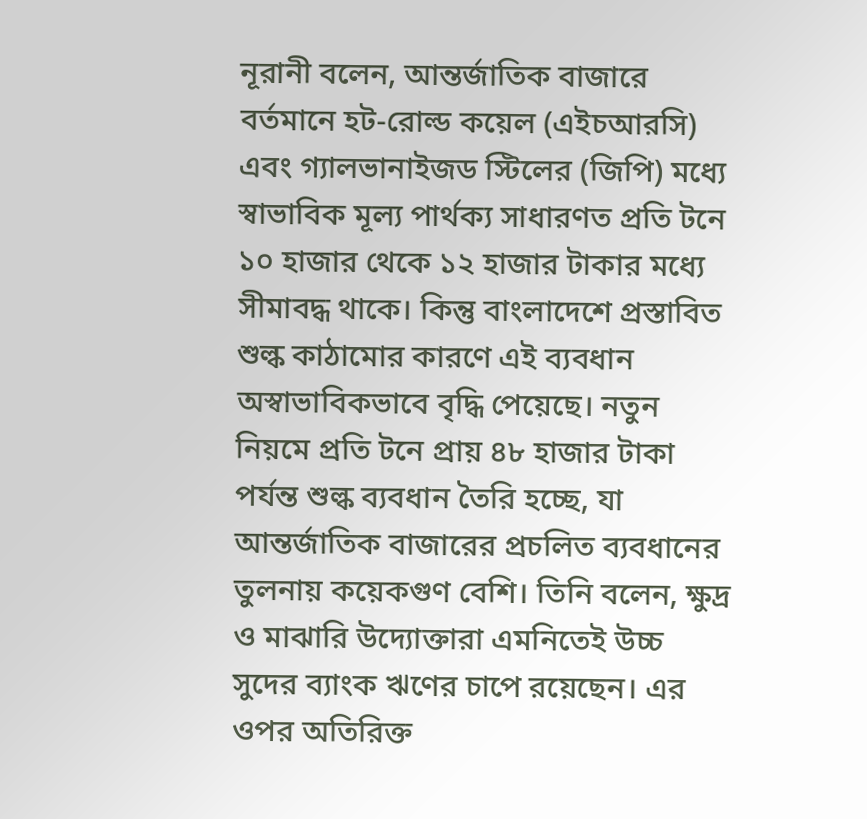নূরানী বলেন, আন্তর্জাতিক বাজারে বর্তমানে হট-রোল্ড কয়েল (এইচআরসি) এবং গ্যালভানাইজড স্টিলের (জিপি) মধ্যে স্বাভাবিক মূল্য পার্থক্য সাধারণত প্রতি টনে ১০ হাজার থেকে ১২ হাজার টাকার মধ্যে সীমাবদ্ধ থাকে। কিন্তু বাংলাদেশে প্রস্তাবিত শুল্ক কাঠামোর কারণে এই ব্যবধান অস্বাভাবিকভাবে বৃদ্ধি পেয়েছে। নতুন নিয়মে প্রতি টনে প্রায় ৪৮ হাজার টাকা পর্যন্ত শুল্ক ব্যবধান তৈরি হচ্ছে, যা আন্তর্জাতিক বাজারের প্রচলিত ব্যবধানের তুলনায় কয়েকগুণ বেশি। তিনি বলেন, ক্ষুদ্র ও মাঝারি উদ্যোক্তারা এমনিতেই উচ্চ সুদের ব্যাংক ঋণের চাপে রয়েছেন। এর ওপর অতিরিক্ত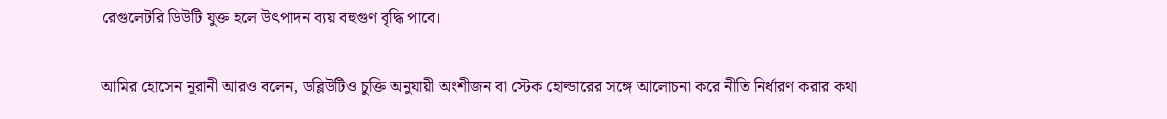রেগুলেটরি ডিউটি যুক্ত হলে উৎপাদন ব্যয় বহুগুণ বৃদ্ধি পাবে।

আমির হোসেন নূরানী আরও বলেন, ডব্লিউটিও চুক্তি অনুযায়ী অংশীজন বা স্টেক হোল্ডারের সঙ্গে আলোচনা করে নীতি নির্ধারণ করার কথা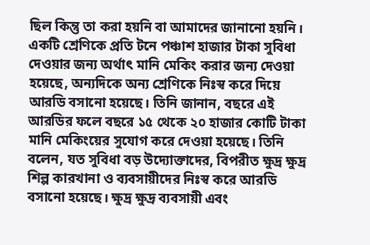ছিল কিন্তু তা করা হয়নি বা আমাদের জানানো হয়নি। একটি শ্রেণিকে প্রতি টনে পঞ্চাশ হাজার টাকা সুবিধা দেওয়ার জন্য অর্থাৎ মানি মেকিং করার জন্য দেওয়া হয়েছে, অন্যদিকে অন্য শ্রেণিকে নিঃস্ব করে দিয়ে আরডি বসানো হয়েছে। তিনি জানান, বছরে এই আরডির ফলে বছরে ১৫ থেকে ২০ হাজার কোটি টাকা মানি মেকিংয়ের সুযোগ করে দেওয়া হয়েছে। তিনি বলেন, যত সুবিধা বড় উদ্যোক্তাদের, বিপরীত ক্ষুদ্র ক্ষুদ্র শিল্প কারখানা ও ব্যবসায়ীদের নিঃস্ব করে আরডি বসানো হয়েছে। ক্ষুদ্র ক্ষুদ্র ব্যবসায়ী এবং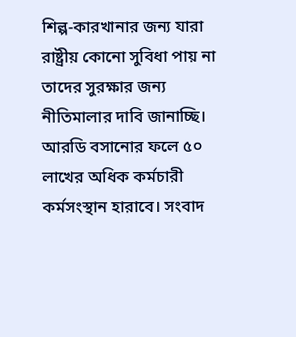শিল্প-কারখানার জন্য যারা রাষ্ট্রীয় কোনো সুবিধা পায় না তাদের সুরক্ষার জন্য নীতিমালার দাবি জানাচ্ছি। আরডি বসানোর ফলে ৫০ লাখের অধিক কর্মচারী কর্মসংস্থান হারাবে। সংবাদ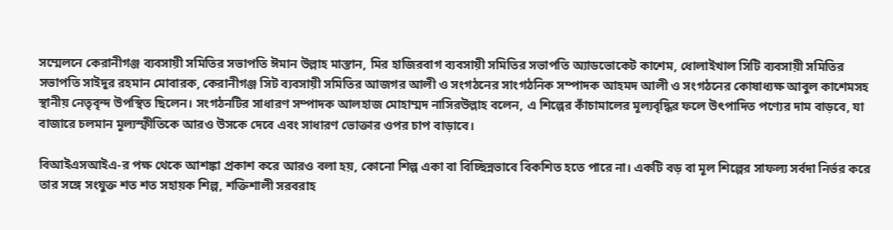সম্মেলনে কেরানীগঞ্জ ব্যবসায়ী সমিতির সভাপতি ঈমান উল্লাহ মাস্তান, মির হাজিরবাগ ব্যবসায়ী সমিতির সভাপতি অ্যাডভোকেট কাশেম, ধোলাইখাল সিটি ব্যবসায়ী সমিতির সভাপতি সাইদুর রহমান মোবারক, কেরানীগঞ্জ সিট ব্যবসায়ী সমিতির আজগর আলী ও সংগঠনের সাংগঠনিক সম্পাদক আহমদ আলী ও সংগঠনের কোষাধ্যক্ষ আবুল কাশেমসহ স্থানীয় নেতৃবৃন্দ উপস্থিত ছিলেন। সংগঠনটির সাধারণ সম্পাদক আলহাজ মোহাম্মদ নাসিরউল্লাহ বলেন, এ শিল্পের কাঁচামালের মূল্যবৃদ্ধির ফলে উৎপাদিত পণ্যের দাম বাড়বে, যা বাজারে চলমান মূল্যস্ফীতিকে আরও উসকে দেবে এবং সাধারণ ভোক্তার ওপর চাপ বাড়াবে।

বিআইএসআইএ-র পক্ষ থেকে আশঙ্কা প্রকাশ করে আরও বলা হয়, কোনো শিল্প একা বা বিচ্ছিন্নভাবে বিকশিত হতে পারে না। একটি বড় বা মূল শিল্পের সাফল্য সর্বদা নির্ভর করে তার সঙ্গে সংযুক্ত শত শত সহায়ক শিল্প, শক্তিশালী সরবরাহ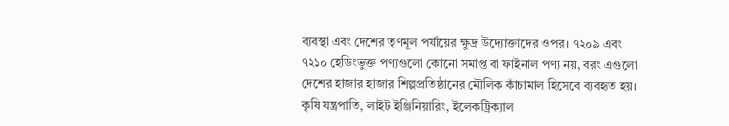ব্যবস্থা এবং দেশের তৃণমূল পর্যায়ের ক্ষুদ্র উদ্যোক্তাদের ওপর। ৭২০৯ এবং ৭২১০ হেডিংভুক্ত পণ্যগুলো কোনো সমাপ্ত বা ফাইনাল পণ্য নয়, বরং এগুলো দেশের হাজার হাজার শিল্পপ্রতিষ্ঠানের মৌলিক কাঁচামাল হিসেবে ব্যবহৃত হয়। কৃষি যন্ত্রপাতি, লাইট ইঞ্জিনিয়ারিং, ইলেকট্রিক্যাল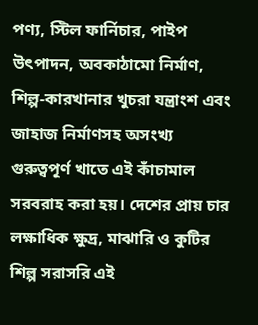পণ্য, স্টিল ফার্নিচার, পাইপ উৎপাদন, অবকাঠামো নির্মাণ, শিল্প-কারখানার খুচরা যন্ত্রাংশ এবং জাহাজ নির্মাণসহ অসংখ্য গুরুত্বপূর্ণ খাতে এই কাঁচামাল সরবরাহ করা হয়। দেশের প্রায় চার লক্ষাধিক ক্ষুদ্র, মাঝারি ও কুটির শিল্প সরাসরি এই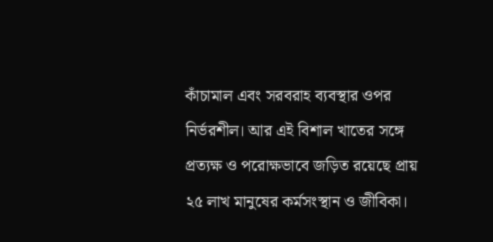কাঁচামাল এবং সরবরাহ ব্যবস্থার ওপর নির্ভরশীল। আর এই বিশাল খাতের সঙ্গে প্রত্যক্ষ ও পরোক্ষভাবে জড়িত রয়েছে প্রায় ২৫ লাখ মানুষের কর্মসংস্থান ও জীবিকা।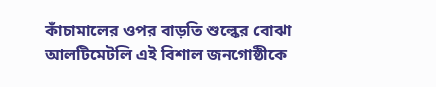কাঁচামালের ওপর বাড়তি শুল্কের বোঝা আলটিমেটলি এই বিশাল জনগোষ্ঠীকে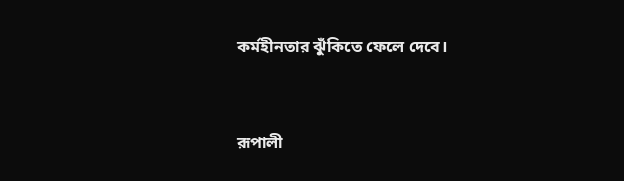কর্মহীনতার ঝুঁকিতে ফেলে দেবে।



রূপালী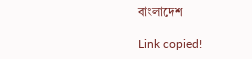বাংলাদেশ

Link copied!